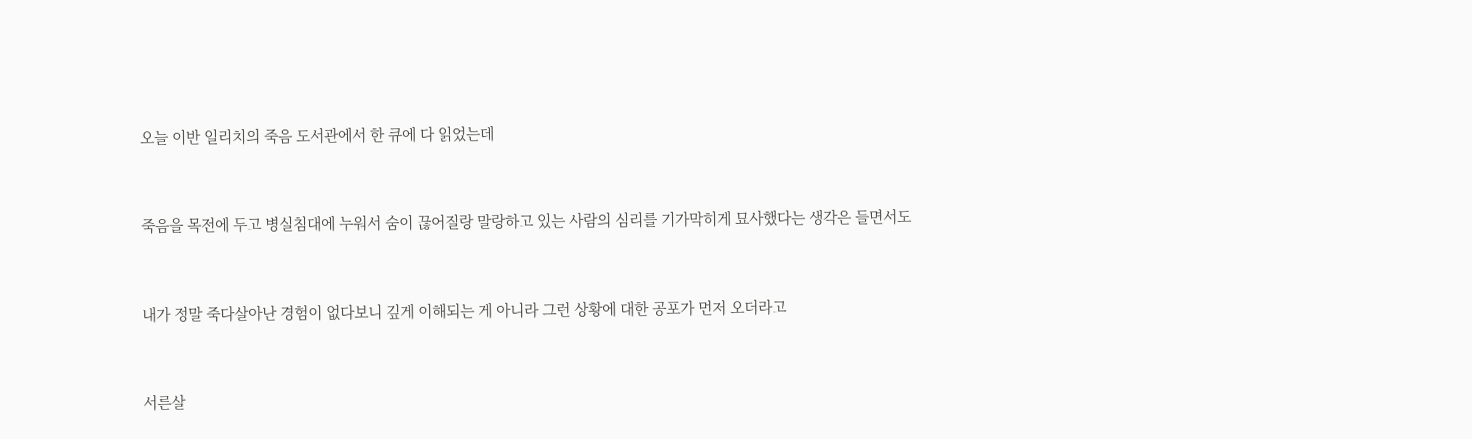오늘 이반 일리치의 죽음 도서관에서 한 큐에 다 읽었는데


죽음을 목전에 두고 병실침대에 누워서 숨이 끊어질랑 말랑하고 있는 사람의 심리를 기가막히게 묘사했다는 생각은 들면서도


내가 정말 죽다살아난 경험이 없다보니 깊게 이해되는 게 아니라 그런 상황에 대한 공포가 먼저 오더라고


서른살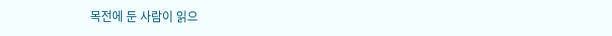목전에 둔 사람이 읽으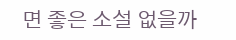면 좋은 소설 없을까